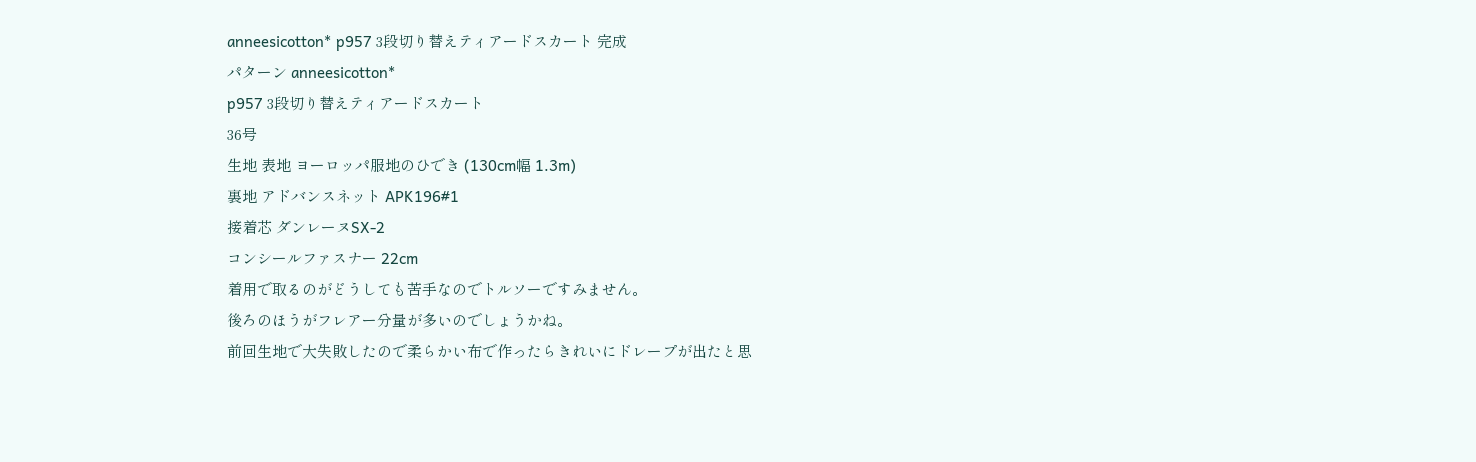anneesicotton* p957 3段切り替えティアードスカート 完成
パターン anneesicotton*
p957 3段切り替えティアードスカート
36号
生地 表地 ヨーロッパ服地のひでき (130cm幅 1.3m)
裏地 アドバンスネット APK196#1
接着芯 ダンレーヌSX-2
コンシールファスナー 22cm
着用で取るのがどうしても苦手なのでトルソーですみません。
後ろのほうがフレアー分量が多いのでしょうかね。
前回生地で大失敗したので柔らかい布で作ったらきれいにドレープが出たと思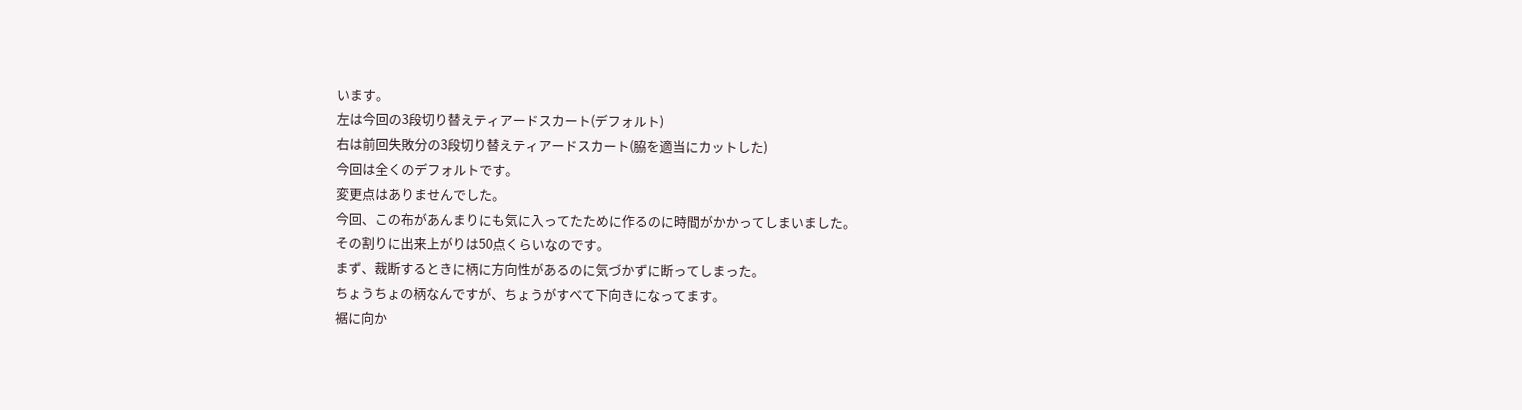います。
左は今回の3段切り替えティアードスカート(デフォルト)
右は前回失敗分の3段切り替えティアードスカート(脇を適当にカットした)
今回は全くのデフォルトです。
変更点はありませんでした。
今回、この布があんまりにも気に入ってたために作るのに時間がかかってしまいました。
その割りに出来上がりは50点くらいなのです。
まず、裁断するときに柄に方向性があるのに気づかずに断ってしまった。
ちょうちょの柄なんですが、ちょうがすべて下向きになってます。
裾に向か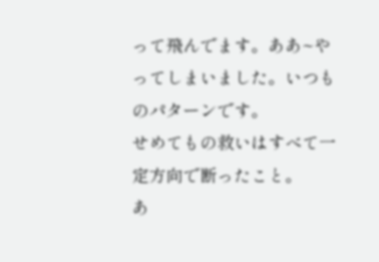って飛んでます。ああ~やってしまいました。いつものパターンです。
せめてもの救いはすべて一定方向で断ったこと。
あ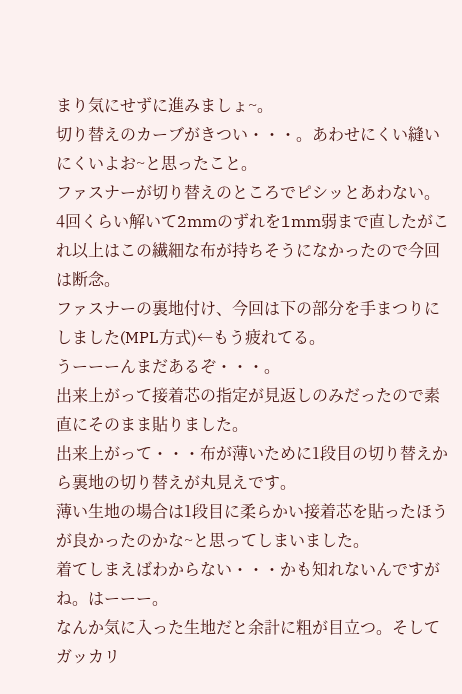まり気にせずに進みましょ~。
切り替えのカーブがきつい・・・。あわせにくい縫いにくいよお~と思ったこと。
ファスナーが切り替えのところでピシッとあわない。
4回くらい解いて2mmのずれを1mm弱まで直したがこれ以上はこの繊細な布が持ちそうになかったので今回は断念。
ファスナーの裏地付け、今回は下の部分を手まつりにしました(MPL方式)←もう疲れてる。
うーーーんまだあるぞ・・・。
出来上がって接着芯の指定が見返しのみだったので素直にそのまま貼りました。
出来上がって・・・布が薄いために1段目の切り替えから裏地の切り替えが丸見えです。
薄い生地の場合は1段目に柔らかい接着芯を貼ったほうが良かったのかな~と思ってしまいました。
着てしまえばわからない・・・かも知れないんですがね。はーーー。
なんか気に入った生地だと余計に粗が目立つ。そしてガッカリ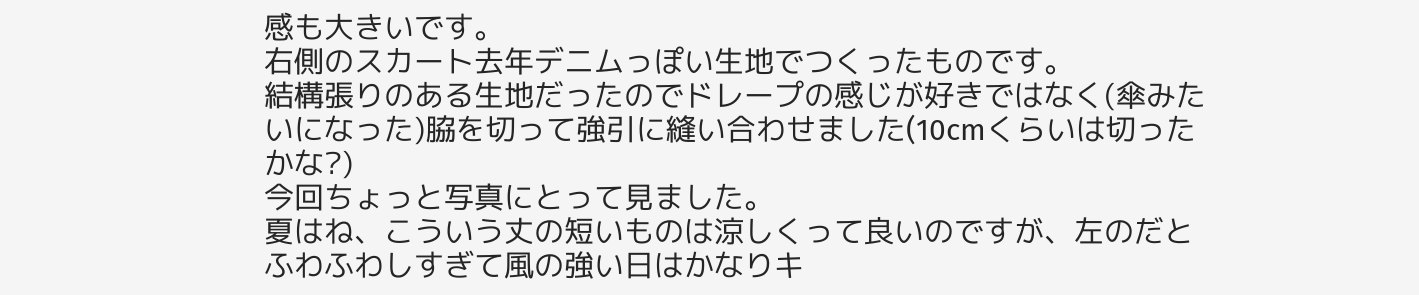感も大きいです。
右側のスカート去年デニムっぽい生地でつくったものです。
結構張りのある生地だったのでドレープの感じが好きではなく(傘みたいになった)脇を切って強引に縫い合わせました(10cmくらいは切ったかな?)
今回ちょっと写真にとって見ました。
夏はね、こういう丈の短いものは涼しくって良いのですが、左のだとふわふわしすぎて風の強い日はかなりキ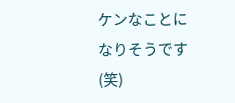ケンなことになりそうです(笑)